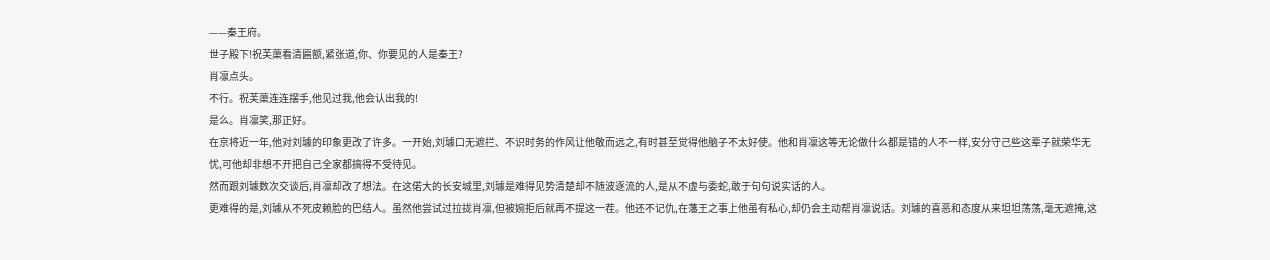——秦王府。
世子殿下!祝芙蕖看清匾额,紧张道,你、你要见的人是秦王?
肖凛点头。
不行。祝芙蕖连连摆手,他见过我,他会认出我的!
是么。肖凛笑,那正好。
在京将近一年,他对刘璩的印象更改了许多。一开始,刘璩口无遮拦、不识时务的作风让他敬而远之,有时甚至觉得他脑子不太好使。他和肖凛这等无论做什么都是错的人不一样,安分守己些这辈子就荣华无忧,可他却非想不开把自己全家都搞得不受待见。
然而跟刘璩数次交谈后,肖凛却改了想法。在这偌大的长安城里,刘璩是难得见势清楚却不随波逐流的人,是从不虚与委蛇,敢于句句说实话的人。
更难得的是,刘璩从不死皮赖脸的巴结人。虽然他尝试过拉拢肖凛,但被婉拒后就再不提这一茬。他还不记仇,在藩王之事上他虽有私心,却仍会主动帮肖凛说话。刘璩的喜恶和态度从来坦坦荡荡,毫无遮掩,这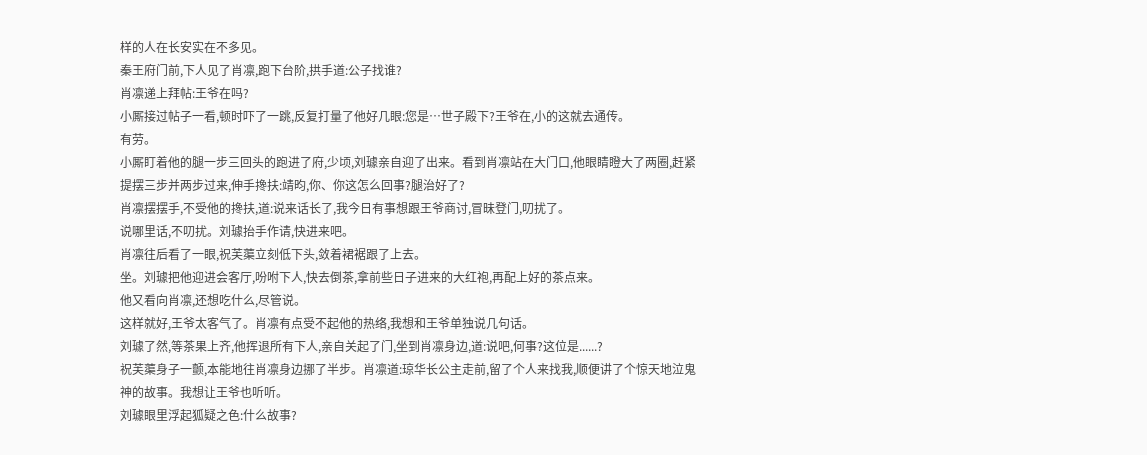样的人在长安实在不多见。
秦王府门前,下人见了肖凛,跑下台阶,拱手道:公子找谁?
肖凛递上拜帖:王爷在吗?
小厮接过帖子一看,顿时吓了一跳,反复打量了他好几眼:您是…世子殿下?王爷在,小的这就去通传。
有劳。
小厮盯着他的腿一步三回头的跑进了府,少顷,刘璩亲自迎了出来。看到肖凛站在大门口,他眼睛瞪大了两圈,赶紧提摆三步并两步过来,伸手搀扶:靖昀,你、你这怎么回事?腿治好了?
肖凛摆摆手,不受他的搀扶,道:说来话长了,我今日有事想跟王爷商讨,冒昧登门,叨扰了。
说哪里话,不叨扰。刘璩抬手作请,快进来吧。
肖凛往后看了一眼,祝芙蕖立刻低下头,敛着裙裾跟了上去。
坐。刘璩把他迎进会客厅,吩咐下人,快去倒茶,拿前些日子进来的大红袍,再配上好的茶点来。
他又看向肖凛,还想吃什么,尽管说。
这样就好,王爷太客气了。肖凛有点受不起他的热络,我想和王爷单独说几句话。
刘璩了然,等茶果上齐,他挥退所有下人,亲自关起了门,坐到肖凛身边,道:说吧,何事?这位是......?
祝芙蕖身子一颤,本能地往肖凛身边挪了半步。肖凛道:琼华长公主走前,留了个人来找我,顺便讲了个惊天地泣鬼神的故事。我想让王爷也听听。
刘璩眼里浮起狐疑之色:什么故事?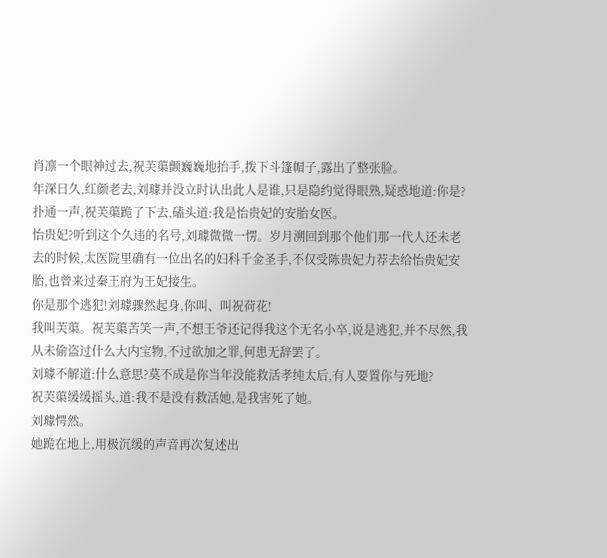肖凛一个眼神过去,祝芙蕖颤巍巍地抬手,拨下斗篷帽子,露出了整张脸。
年深日久,红颜老去,刘璩并没立时认出此人是谁,只是隐约觉得眼熟,疑惑地道:你是?
扑通一声,祝芙蕖跪了下去,磕头道:我是怡贵妃的安胎女医。
怡贵妃?听到这个久违的名号,刘璩微微一愣。岁月溯回到那个他们那一代人还未老去的时候,太医院里确有一位出名的妇科千金圣手,不仅受陈贵妃力荐去给怡贵妃安胎,也曾来过秦王府为王妃接生。
你是那个逃犯!刘璩骤然起身,你叫、叫祝荷花!
我叫芙蕖。祝芙蕖苦笑一声,不想王爷还记得我这个无名小卒,说是逃犯,并不尽然,我从未偷盗过什么大内宝物,不过欲加之罪,何患无辞罢了。
刘璩不解道:什么意思?莫不成是你当年没能救活孝纯太后,有人要置你与死地?
祝芙蕖缓缓摇头,道:我不是没有救活她,是我害死了她。
刘璩愕然。
她跪在地上,用极沉缓的声音再次复述出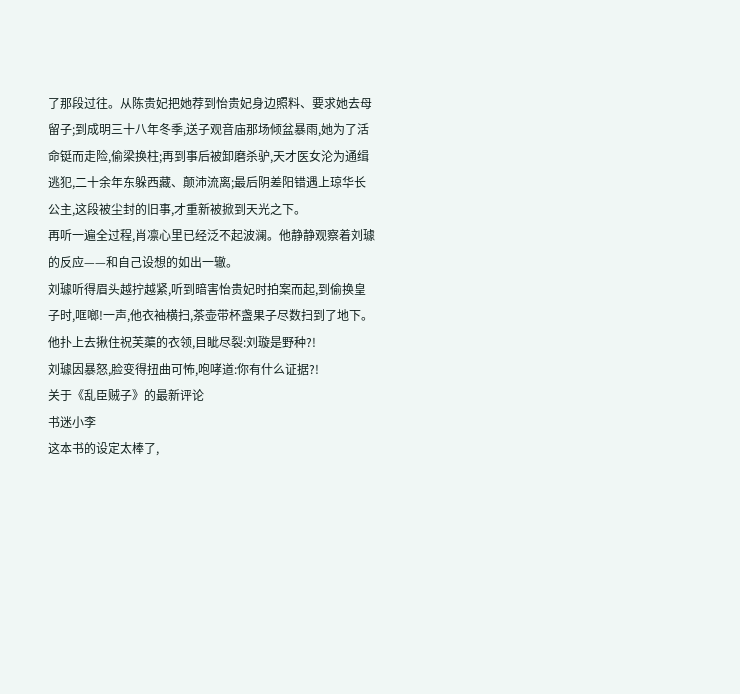了那段过往。从陈贵妃把她荐到怡贵妃身边照料、要求她去母留子;到成明三十八年冬季,送子观音庙那场倾盆暴雨,她为了活命铤而走险,偷梁换柱;再到事后被卸磨杀驴,天才医女沦为通缉逃犯,二十余年东躲西藏、颠沛流离;最后阴差阳错遇上琼华长公主,这段被尘封的旧事,才重新被掀到天光之下。
再听一遍全过程,肖凛心里已经泛不起波澜。他静静观察着刘璩的反应——和自己设想的如出一辙。
刘璩听得眉头越拧越紧,听到暗害怡贵妃时拍案而起,到偷换皇子时,哐啷!一声,他衣袖横扫,茶壶带杯盏果子尽数扫到了地下。他扑上去揪住祝芙蕖的衣领,目眦尽裂:刘璇是野种?!
刘璩因暴怒,脸变得扭曲可怖,咆哮道:你有什么证据?!
关于《乱臣贼子》的最新评论
书迷小李
这本书的设定太棒了,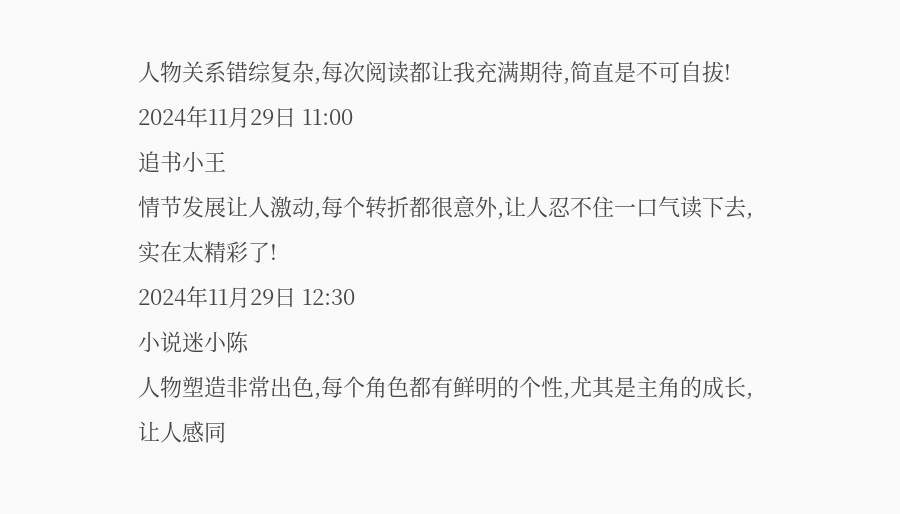人物关系错综复杂,每次阅读都让我充满期待,简直是不可自拔!
2024年11月29日 11:00
追书小王
情节发展让人激动,每个转折都很意外,让人忍不住一口气读下去,实在太精彩了!
2024年11月29日 12:30
小说迷小陈
人物塑造非常出色,每个角色都有鲜明的个性,尤其是主角的成长,让人感同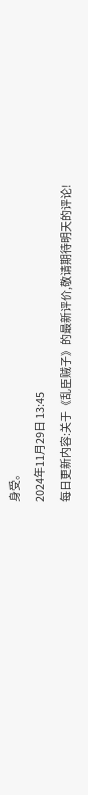身受。
2024年11月29日 13:45
每日更新内容:关于《乱臣贼子》的最新评价,敬请期待明天的评论!